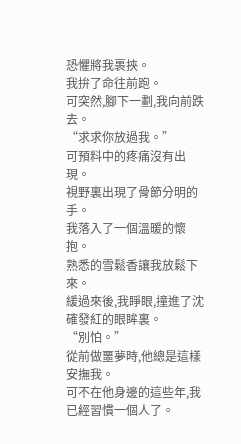恐懼將我裹挾。
我拚了命往前跑。
可突然,腳下一劃,我向前跌去。
“求求你放過我。”
可預料中的疼痛沒有出現。
視野裏出現了骨節分明的手。
我落入了一個溫暖的懷抱。
熟悉的雪鬆香讓我放鬆下來。
緩過來後,我睜眼,撞進了沈確發紅的眼眸裏。
“別怕。”
從前做噩夢時,他總是這樣安撫我。
可不在他身邊的這些年,我已經習慣一個人了。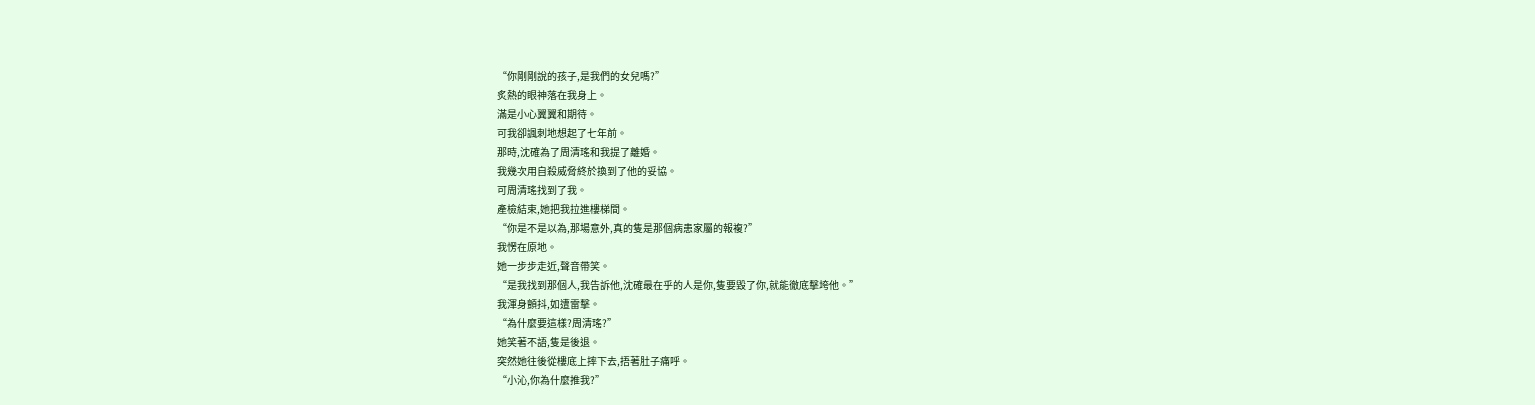“你剛剛說的孩子,是我們的女兒嗎?”
炙熱的眼神落在我身上。
滿是小心翼翼和期待。
可我卻諷刺地想起了七年前。
那時,沈確為了周清瑤和我提了離婚。
我幾次用自殺威脅終於換到了他的妥協。
可周清瑤找到了我。
產檢結束,她把我拉進樓梯間。
“你是不是以為,那場意外,真的隻是那個病患家屬的報複?”
我愣在原地。
她一步步走近,聲音帶笑。
“是我找到那個人,我告訴他,沈確最在乎的人是你,隻要毀了你,就能徹底擊垮他。”
我渾身顫抖,如遭雷擊。
“為什麼要這樣?周清瑤?”
她笑著不語,隻是後退。
突然她往後從樓底上摔下去,捂著肚子痛呼。
“小沁,你為什麼推我?”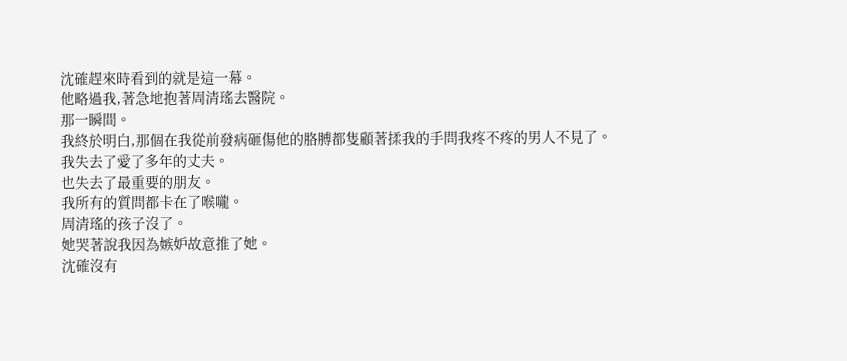沈確趕來時看到的就是這一幕。
他略過我,著急地抱著周清瑤去醫院。
那一瞬間。
我終於明白,那個在我從前發病砸傷他的胳膊都隻顧著揉我的手問我疼不疼的男人不見了。
我失去了愛了多年的丈夫。
也失去了最重要的朋友。
我所有的質問都卡在了喉嚨。
周清瑤的孩子沒了。
她哭著說我因為嫉妒故意推了她。
沈確沒有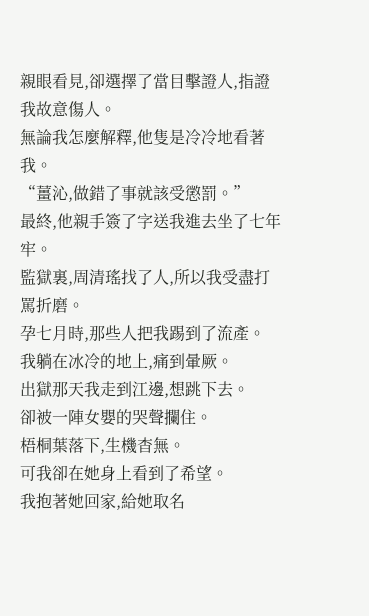親眼看見,卻選擇了當目擊證人,指證我故意傷人。
無論我怎麼解釋,他隻是冷冷地看著我。
“薑沁,做錯了事就該受懲罰。”
最終,他親手簽了字送我進去坐了七年牢。
監獄裏,周清瑤找了人,所以我受盡打罵折磨。
孕七月時,那些人把我踢到了流產。
我躺在冰冷的地上,痛到暈厥。
出獄那天我走到江邊,想跳下去。
卻被一陣女嬰的哭聲攔住。
梧桐葉落下,生機杳無。
可我卻在她身上看到了希望。
我抱著她回家,給她取名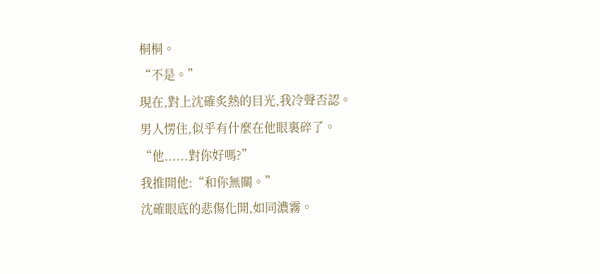桐桐。
“不是。”
現在,對上沈確炙熱的目光,我冷聲否認。
男人愣住,似乎有什麼在他眼裏碎了。
“他......對你好嗎?”
我推開他:“和你無關。”
沈確眼底的悲傷化開,如同濃霧。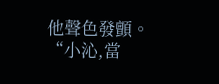他聲色發顫。
“小沁,當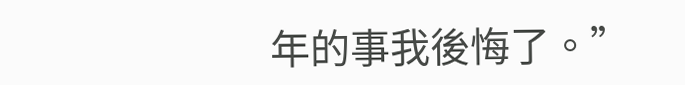年的事我後悔了。”